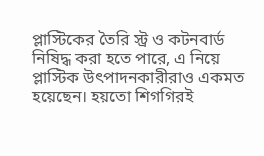প্লাস্টিকের তৈরি স্ট্র ও কটনবার্ড নিষিদ্ধ করা হতে পারে, এ নিয়ে প্লাস্টিক উৎপাদনকারীরাও একমত হয়েছেন। হয়তো শিগগিরই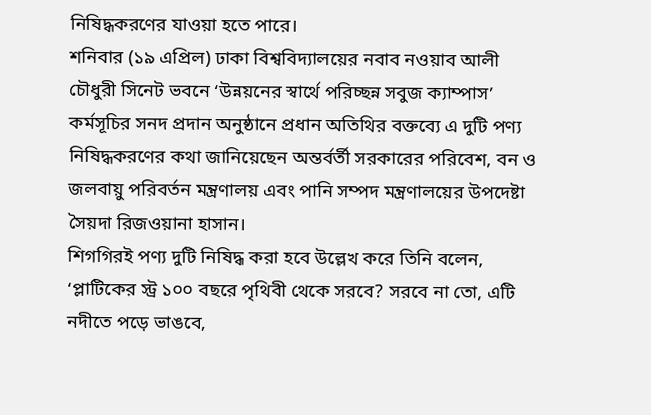নিষিদ্ধকরণের যাওয়া হতে পারে।
শনিবার (১৯ এপ্রিল) ঢাকা বিশ্ববিদ্যালয়ের নবাব নওয়াব আলী চৌধুরী সিনেট ভবনে ‘উন্নয়নের স্বার্থে পরিচ্ছন্ন সবুজ ক্যাম্পাস’ কর্মসূচির সনদ প্রদান অনুষ্ঠানে প্রধান অতিথির বক্তব্যে এ দুটি পণ্য নিষিদ্ধকরণের কথা জানিয়েছেন অন্তর্বর্তী সরকারের পরিবেশ, বন ও জলবায়ু পরিবর্তন মন্ত্রণালয় এবং পানি সম্পদ মন্ত্রণালয়ের উপদেষ্টা সৈয়দা রিজওয়ানা হাসান।
শিগগিরই পণ্য দুটি নিষিদ্ধ করা হবে উল্লেখ করে তিনি বলেন, ‘প্লাটিকের স্ট্র ১০০ বছরে পৃথিবী থেকে সরবে? সরবে না তো, এটি নদীতে পড়ে ভাঙবে,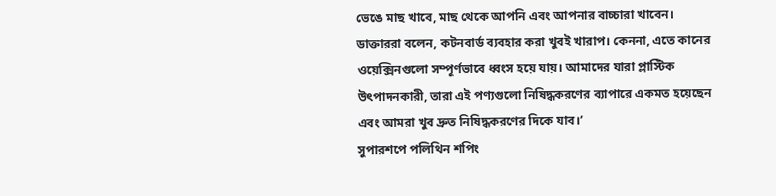ভেঙে মাছ খাবে, মাছ থেকে আপনি এবং আপনার বাচ্চারা খাবেন। ডাক্তাররা বলেন, কটনবার্ড ব্যবহার করা খুবই খারাপ। কেননা, এতে কানের ওয়েক্সিনগুলো সম্পূর্ণভাবে ধ্বংস হয়ে যায়। আমাদের যারা প্লাস্টিক উৎপাদনকারী, তারা এই পণ্যগুলো নিষিদ্ধকরণের ব্যাপারে একমত হয়েছেন এবং আমরা খুব দ্রুত নিষিদ্ধকরণের দিকে যাব।’
সুপারশপে পলিথিন শপিং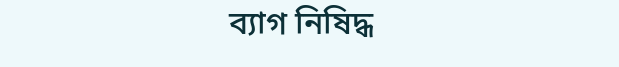ব্যাগ নিষিদ্ধ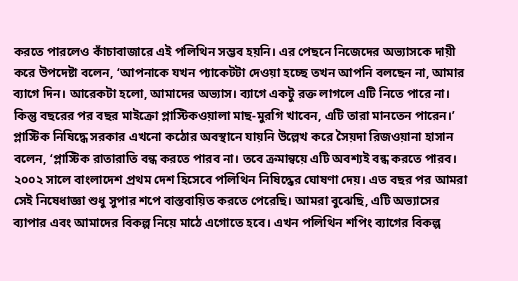করতে পারলেও কাঁচাবাজারে এই পলিথিন সম্ভব হয়নি। এর পেছনে নিজেদের অভ্যাসকে দায়ী করে উপদেষ্টা বলেন, ‘আপনাকে যখন প্যাকেটটা দেওয়া হচ্ছে তখন আপনি বলছেন না, আমার ব্যাগে দিন। আরেকটা হলো, আমাদের অভ্যাস। ব্যাগে একটু রক্ত লাগলে এটি নিতে পারে না। কিন্তু বছরের পর বছর মাইক্রো প্লাস্টিকওয়ালা মাছ-মুরগি খাবেন, এটি তারা মানতেন পারেন।’
প্লাস্টিক নিষিদ্ধে সরকার এখনো কঠোর অবস্থানে যায়নি উল্লেখ করে সৈয়দা রিজওয়ানা হাসান বলেন, ‘প্লাস্টিক রাতারাতি বন্ধ করতে পারব না। তবে ক্রমান্বয়ে এটি অবশ্যই বন্ধ করতে পারব। ২০০২ সালে বাংলাদেশ প্রথম দেশ হিসেবে পলিথিন নিষিদ্ধের ঘোষণা দেয়। এত বছর পর আমরা সেই নিষেধাজ্ঞা শুধু সুপার শপে বাস্তবায়িত করতে পেরেছি। আমরা বুঝেছি, এটি অভ্যাসের ব্যাপার এবং আমাদের বিকল্প নিয়ে মাঠে এগোতে হবে। এখন পলিথিন শপিং ব্যাগের বিকল্প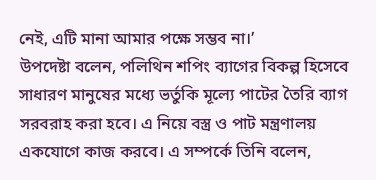নেই, এটি মানা আমার পক্ষে সম্ভব না।’
উপদেষ্টা বলেন, পলিথিন শপিং ব্যাগের বিকল্প হিসেবে সাধারণ মানুষের মধ্যে ভর্তুকি মূল্যে পাটের তৈরি ব্যাগ সরবরাহ করা হবে। এ নিয়ে বস্ত্র ও পাট মন্ত্রণালয় একযোগে কাজ করবে। এ সম্পর্কে তিনি বলেন,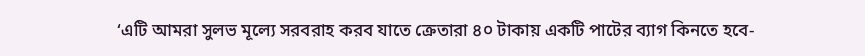‘এটি আমরা সুলভ মূল্যে সরবরাহ করব যাতে ক্রেতারা ৪০ টাকায় একটি পাটের ব্যাগ কিনতে হবে-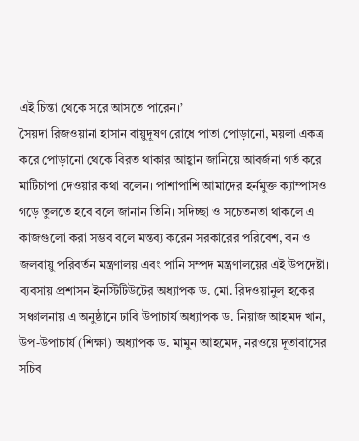এই চিন্তা থেকে সরে আসতে পারেন।’
সৈয়দা রিজওয়ানা হাসান বায়ুদূষণ রোধে পাতা পোড়ানো, ময়লা একত্র করে পোড়ানো থেকে বিরত থাকার আহ্বান জানিয়ে আবর্জনা গর্ত করে মাটিচাপা দেওয়ার কথা বলেন। পাশাপাশি আমাদের হর্নমুক্ত ক্যাম্পাসও গড়ে তুলতে হবে বলে জানান তিনি। সদিচ্ছা ও সচেতনতা থাকলে এ কাজগুলো করা সম্ভব বলে মন্তব্য করেন সরকারের পরিবেশ, বন ও জলবায়ু পরিবর্তন মন্ত্রণালয় এবং পানি সম্পদ মন্ত্রণালয়ের এই উপদেষ্টা।
ব্যবসায় প্রশাসন ইনস্টিটিউটের অধ্যাপক ড. মো. রিদওয়ানুল হকের সঞ্চালনায় এ অনুষ্ঠানে ঢাবি উপাচার্য অধ্যাপক ড. নিয়াজ আহমদ খান, উপ-উপাচার্য (শিক্ষা) অধ্যাপক ড. মামুন আহমেদ, নরওয়ে দূতাবাসের সচিব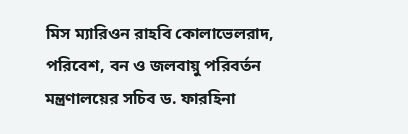মিস ম্যারিওন রাহবি কোলাভেলরাদ, পরিবেশ, বন ও জলবায়ু পরিবর্তন মন্ত্রণালয়ের সচিব ড. ফারহিনা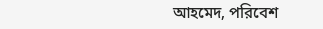আহমেদ, পরিবেশ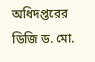অধিদপ্তরের ডিজি ড. মো.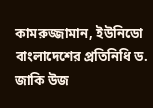কামরুজ্জামান, ইউনিডো বাংলাদেশের প্রতিনিধি ড. জাকি উজ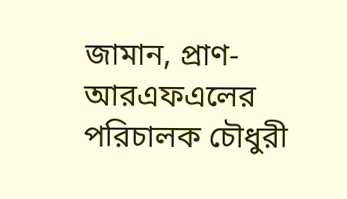জামান, প্রাণ-আরএফএলের পরিচালক চৌধুরী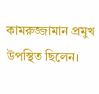কামরুজ্জামান প্রমুখ উপস্থিত ছিলেন।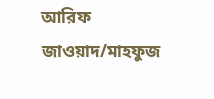আরিফ জাওয়াদ/মাহফুজ